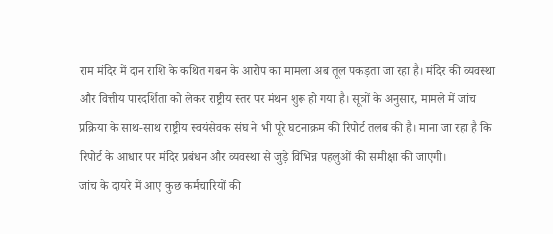राम मंदिर में दान राशि के कथित गबन के आरोप का मामला अब तूल पकड़ता जा रहा है। मंदिर की व्यवस्था और वित्तीय पारदर्शिता को लेकर राष्ट्रीय स्तर पर मंथन शुरू हो गया है। सूत्रों के अनुसार, मामले में जांच प्रक्रिया के साथ-साथ राष्ट्रीय स्वयंसेवक संघ ने भी पूरे घटनाक्रम की रिपोर्ट तलब की है। माना जा रहा है कि रिपोर्ट के आधार पर मंदिर प्रबंधन और व्यवस्था से जुड़े विभिन्न पहलुओं की समीक्षा की जाएगी।
जांच के दायरे में आए कुछ कर्मचारियों की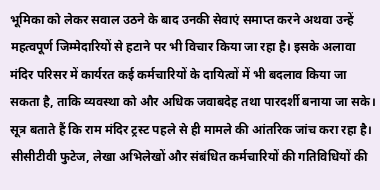भूमिका को लेकर सवाल उठने के बाद उनकी सेवाएं समाप्त करने अथवा उन्हें महत्वपूर्ण जिम्मेदारियों से हटाने पर भी विचार किया जा रहा है। इसके अलावा मंदिर परिसर में कार्यरत कई कर्मचारियों के दायित्वों में भी बदलाव किया जा सकता है, ताकि व्यवस्था को और अधिक जवाबदेह तथा पारदर्शी बनाया जा सके।
सूत्र बताते हैं कि राम मंदिर ट्रस्ट पहले से ही मामले की आंतरिक जांच करा रहा है। सीसीटीवी फुटेज, लेखा अभिलेखों और संबंधित कर्मचारियों की गतिविधियों की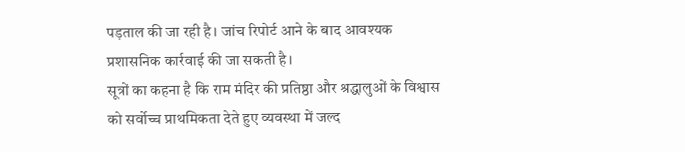पड़ताल की जा रही है। जांच रिपोर्ट आने के बाद आवश्यक प्रशासनिक कार्रवाई की जा सकती है।
सूत्रों का कहना है कि राम मंदिर की प्रतिष्ठा और श्रद्धालुओं के विश्वास को सर्वोच्च प्राथमिकता देते हुए व्यवस्था में जल्द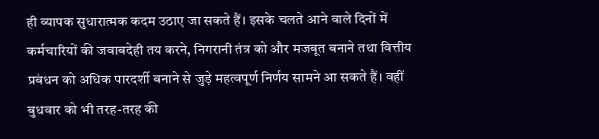ही व्यापक सुधारात्मक कदम उठाए जा सकते हैं। इसके चलते आने वाले दिनों में कर्मचारियों की जवाबदेही तय करने, निगरानी तंत्र को और मजबूत बनाने तथा वित्तीय प्रबंधन को अधिक पारदर्शी बनाने से जुड़े महत्वपूर्ण निर्णय सामने आ सकते हैं। वहीं बुधवार को भी तरह-तरह की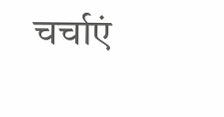चर्चाएं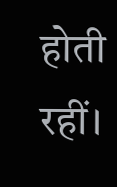होती रहीं।